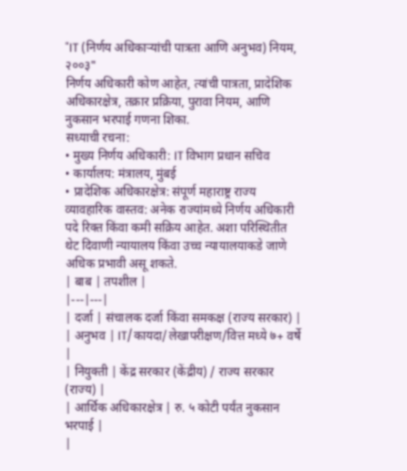"IT (निर्णय अधिकाऱ्यांची पात्रता आणि अनुभव) नियम, २००३"
निर्णय अधिकारी कोण आहेत, त्यांची पात्रता, प्रादेशिक अधिकारक्षेत्र, तक्रार प्रक्रिया, पुरावा नियम, आणि नुकसान भरपाई गणना शिका.
सध्याची रचना:
• मुख्य निर्णय अधिकारी: IT विभाग प्रधान सचिव
• कार्यालय: मंत्रालय, मुंबई
• प्रादेशिक अधिकारक्षेत्र: संपूर्ण महाराष्ट्र राज्य
व्यावहारिक वास्तव: अनेक राज्यांमध्ये निर्णय अधिकारी पदे रिक्त किंवा कमी सक्रिय आहेत. अशा परिस्थितीत थेट दिवाणी न्यायालय किंवा उच्च न्यायालयाकडे जाणे अधिक प्रभावी असू शकते.
| बाब | तपशील |
|---|---|
| दर्जा | संचालक दर्जा किंवा समकक्ष (राज्य सरकार) |
| अनुभव | IT/कायदा/लेखापरीक्षण/वित्त मध्ये ७+ वर्षे |
| नियुक्ती | केंद्र सरकार (केंद्रीय) / राज्य सरकार (राज्य) |
| आर्थिक अधिकारक्षेत्र | रु. ५ कोटी पर्यंत नुकसान भरपाई |
|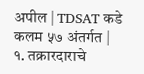अपील | TDSAT कडे कलम ५७ अंतर्गत |
१. तक्रारदाराचे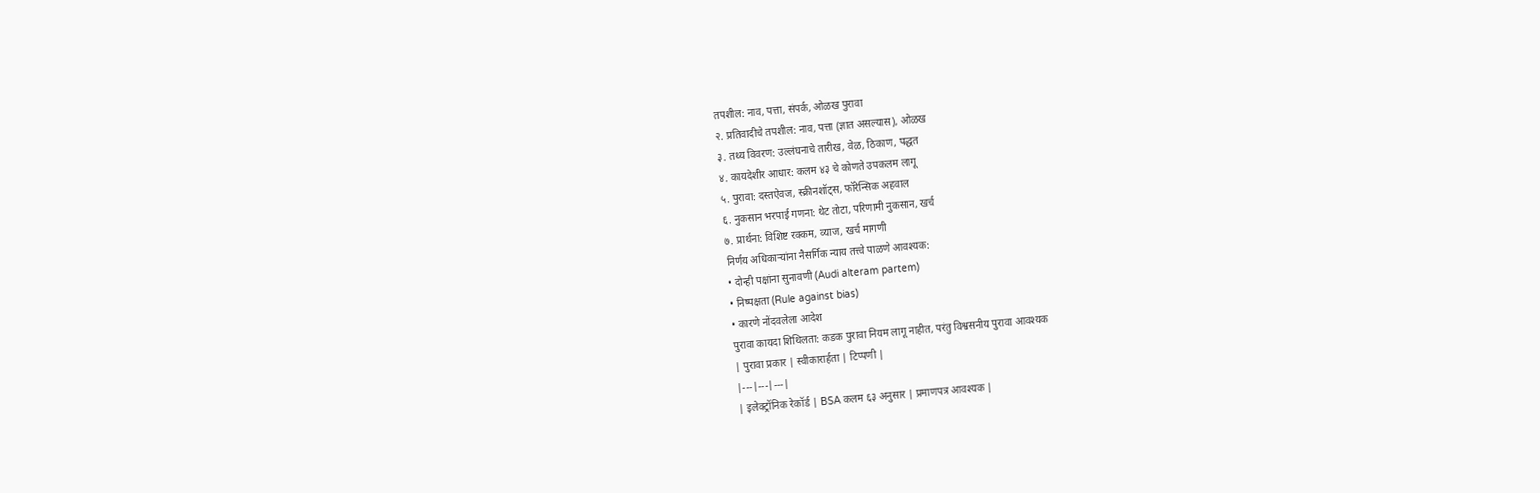तपशील: नाव, पत्ता, संपर्क, ओळख पुरावा
२. प्रतिवादीचे तपशील: नाव, पत्ता (ज्ञात असल्यास), ओळख
३. तथ्य विवरण: उल्लंघनाचे तारीख, वेळ, ठिकाण, पद्धत
४. कायदेशीर आधार: कलम ४३ चे कोणते उपकलम लागू
५. पुरावा: दस्तऐवज, स्क्रीनशॉट्स, फॉरेन्सिक अहवाल
६. नुकसान भरपाई गणना: थेट तोटा, परिणामी नुकसान, खर्च
७. प्रार्थना: विशिष्ट रक्कम, व्याज, खर्च मागणी
निर्णय अधिकाऱ्यांना नैसर्गिक न्याय तत्त्वे पाळणे आवश्यक:
• दोन्ही पक्षांना सुनावणी (Audi alteram partem)
• निष्पक्षता (Rule against bias)
• कारणे नोंदवलेला आदेश
पुरावा कायदा शिथिलता: कडक पुरावा नियम लागू नाहीत, परंतु विश्वसनीय पुरावा आवश्यक
| पुरावा प्रकार | स्वीकारार्हता | टिप्पणी |
|---|---|---|
| इलेक्ट्रॉनिक रेकॉर्ड | BSA कलम ६३ अनुसार | प्रमाणपत्र आवश्यक |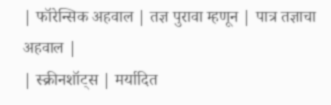| फॉरेन्सिक अहवाल | तज्ञ पुरावा म्हणून | पात्र तज्ञाचा अहवाल |
| स्क्रीनशॉट्स | मर्यादित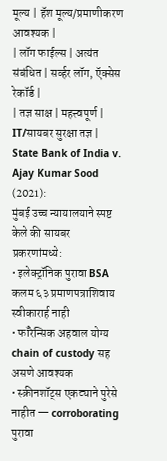मूल्य | हॅश मूल्य/प्रमाणीकरण आवश्यक |
| लॉग फाईल्स | अत्यंत संबंधित | सर्व्हर लॉग, ऍक्सेस रेकॉर्ड |
| तज्ञ साक्ष | महत्त्वपूर्ण | IT/सायबर सुरक्षा तज्ञ |
State Bank of India v. Ajay Kumar Sood (2021):
मुंबई उच्च न्यायालयाने स्पष्ट केले की सायबर प्रकरणांमध्ये:
• इलेक्ट्रॉनिक पुरावा BSA कलम ६३ प्रमाणपत्राशिवाय स्वीकारार्ह नाही
• फॉरेन्सिक अहवाल योग्य chain of custody सह असणे आवश्यक
• स्क्रीनशॉट्स एकट्याने पुरेसे नाहीत — corroborating पुरावा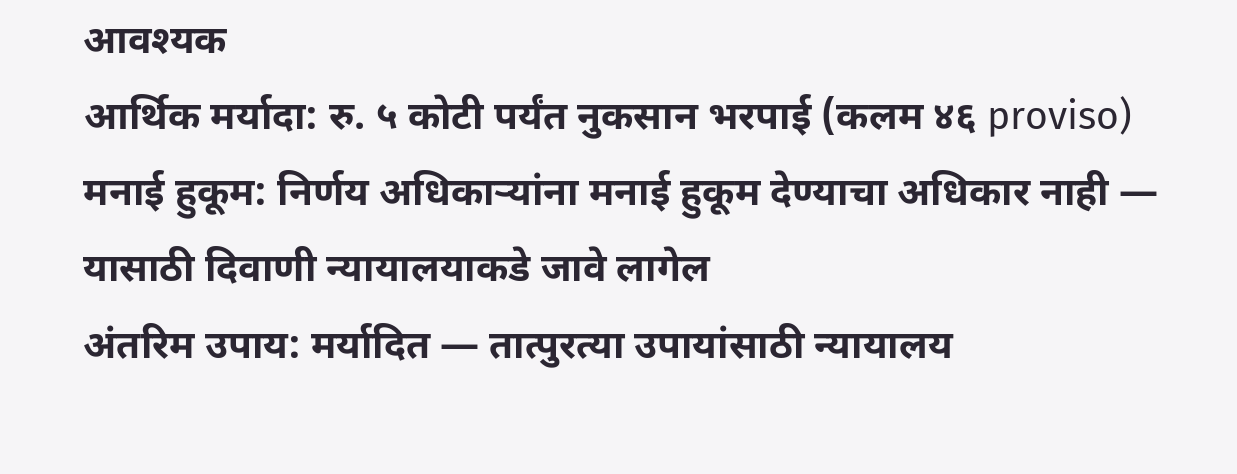आवश्यक
आर्थिक मर्यादा: रु. ५ कोटी पर्यंत नुकसान भरपाई (कलम ४६ proviso)
मनाई हुकूम: निर्णय अधिकाऱ्यांना मनाई हुकूम देण्याचा अधिकार नाही — यासाठी दिवाणी न्यायालयाकडे जावे लागेल
अंतरिम उपाय: मर्यादित — तात्पुरत्या उपायांसाठी न्यायालय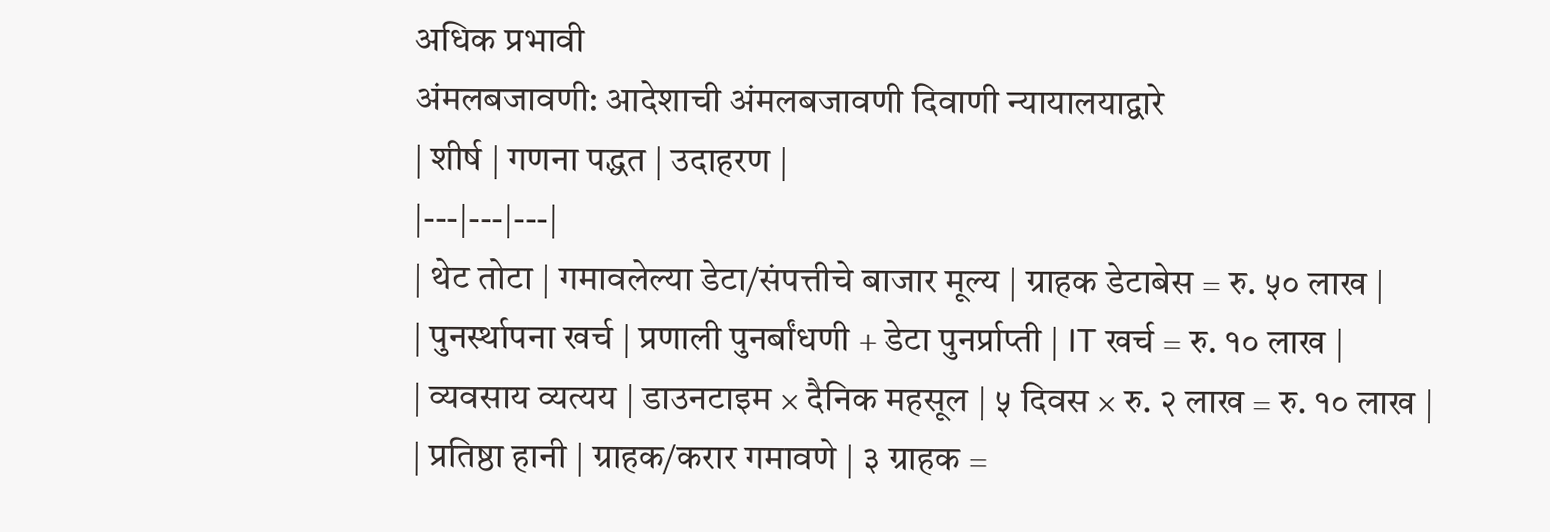अधिक प्रभावी
अंमलबजावणी: आदेशाची अंमलबजावणी दिवाणी न्यायालयाद्वारे
| शीर्ष | गणना पद्धत | उदाहरण |
|---|---|---|
| थेट तोटा | गमावलेल्या डेटा/संपत्तीचे बाजार मूल्य | ग्राहक डेटाबेस = रु. ५० लाख |
| पुनर्स्थापना खर्च | प्रणाली पुनर्बांधणी + डेटा पुनर्प्राप्ती | IT खर्च = रु. १० लाख |
| व्यवसाय व्यत्यय | डाउनटाइम × दैनिक महसूल | ५ दिवस × रु. २ लाख = रु. १० लाख |
| प्रतिष्ठा हानी | ग्राहक/करार गमावणे | ३ ग्राहक =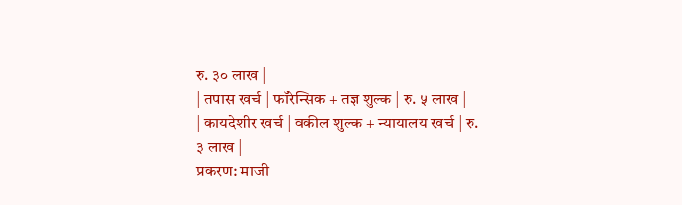रु. ३० लाख |
| तपास खर्च | फॉरेन्सिक + तज्ञ शुल्क | रु. ५ लाख |
| कायदेशीर खर्च | वकील शुल्क + न्यायालय खर्च | रु. ३ लाख |
प्रकरण: माजी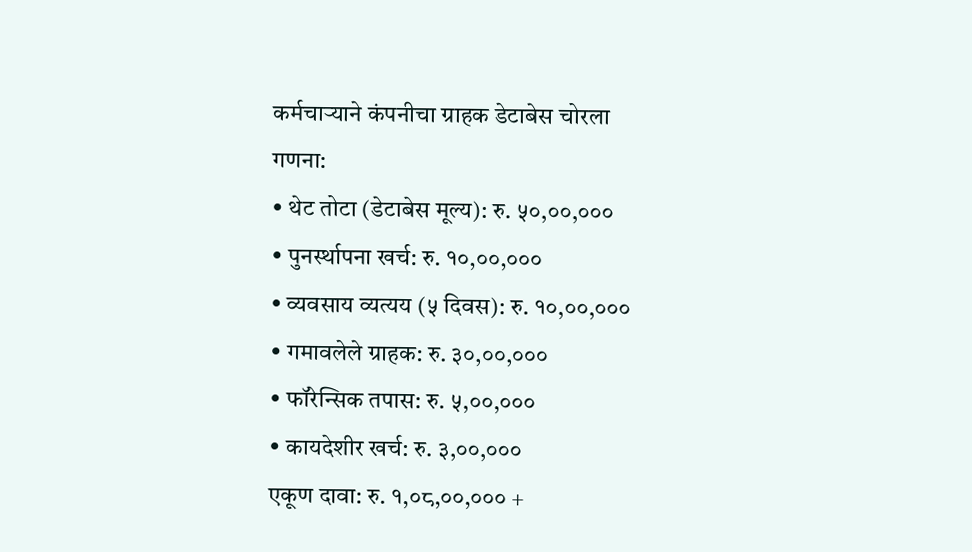कर्मचाऱ्याने कंपनीचा ग्राहक डेटाबेस चोरला
गणना:
• थेट तोटा (डेटाबेस मूल्य): रु. ५०,००,०००
• पुनर्स्थापना खर्च: रु. १०,००,०००
• व्यवसाय व्यत्यय (५ दिवस): रु. १०,००,०००
• गमावलेले ग्राहक: रु. ३०,००,०००
• फॉरेन्सिक तपास: रु. ५,००,०००
• कायदेशीर खर्च: रु. ३,००,०००
एकूण दावा: रु. १,०८,००,००० +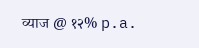व्याज @ १२% p.a.